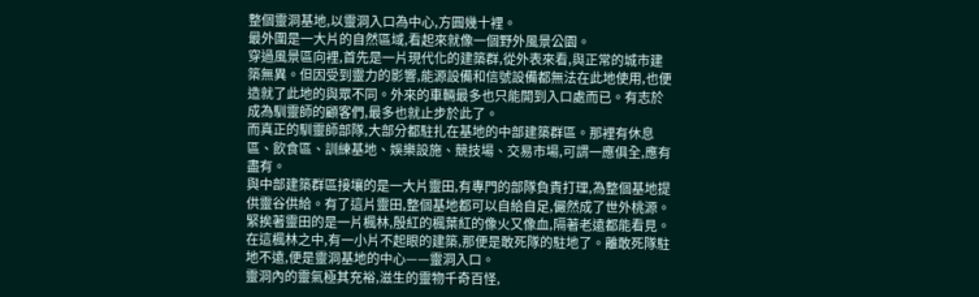整個靈洞基地,以靈洞入口為中心,方圓幾十裡。
最外圍是一大片的自然區域,看起來就像一個野外風景公園。
穿過風景區向裡,首先是一片現代化的建築群,從外表來看,與正常的城市建築無異。但因受到靈力的影響,能源設備和信號設備都無法在此地使用,也便造就了此地的與眾不同。外來的車輛最多也只能開到入口處而已。有志於成為馴靈師的顧客們,最多也就止步於此了。
而真正的馴靈師部隊,大部分都駐扎在基地的中部建築群區。那裡有休息區、飲食區、訓練基地、娛樂設施、競技場、交易市場,可謂一應俱全,應有盡有。
與中部建築群區接壤的是一大片靈田,有專門的部隊負責打理,為整個基地提供靈谷供給。有了這片靈田,整個基地都可以自給自足,儼然成了世外桃源。
緊挨著靈田的是一片楓林,殷紅的楓葉紅的像火又像血,隔著老遠都能看見。在這楓林之中,有一小片不起眼的建築,那便是敢死隊的駐地了。離敢死隊駐地不遠,便是靈洞基地的中心——靈洞入口。
靈洞內的靈氣極其充裕,滋生的靈物千奇百怪,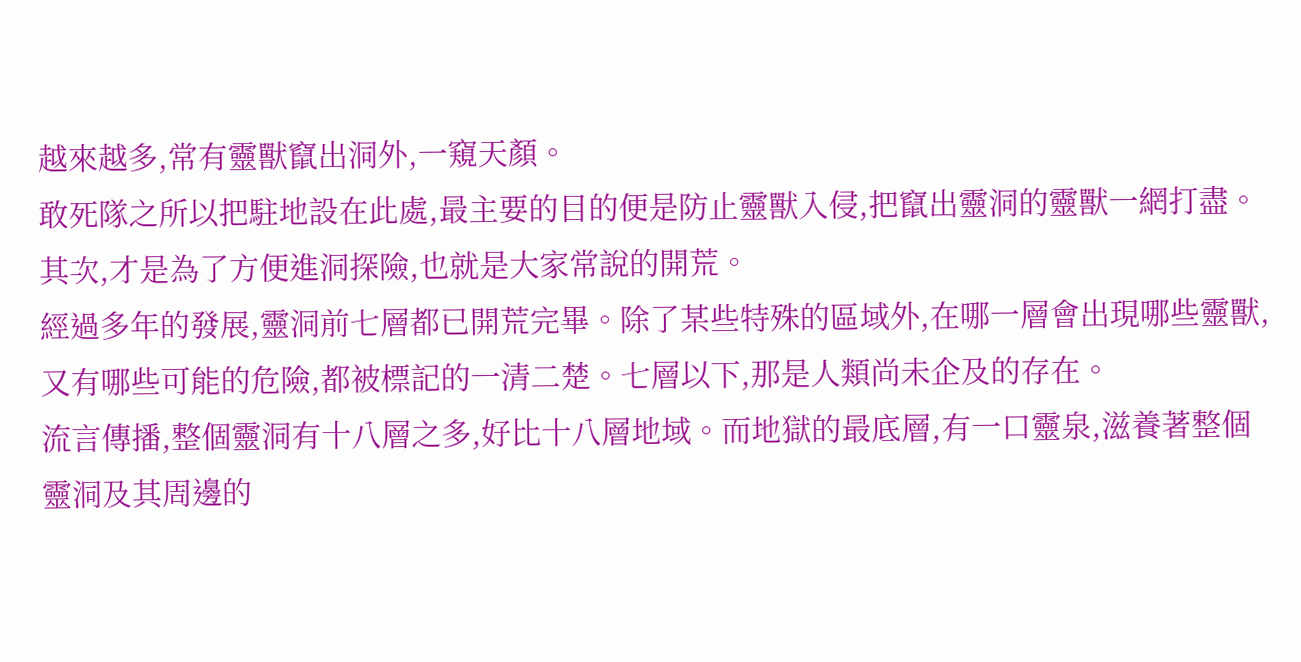越來越多,常有靈獸竄出洞外,一窺天顏。
敢死隊之所以把駐地設在此處,最主要的目的便是防止靈獸入侵,把竄出靈洞的靈獸一網打盡。其次,才是為了方便進洞探險,也就是大家常說的開荒。
經過多年的發展,靈洞前七層都已開荒完畢。除了某些特殊的區域外,在哪一層會出現哪些靈獸,又有哪些可能的危險,都被標記的一清二楚。七層以下,那是人類尚未企及的存在。
流言傳播,整個靈洞有十八層之多,好比十八層地域。而地獄的最底層,有一口靈泉,滋養著整個靈洞及其周邊的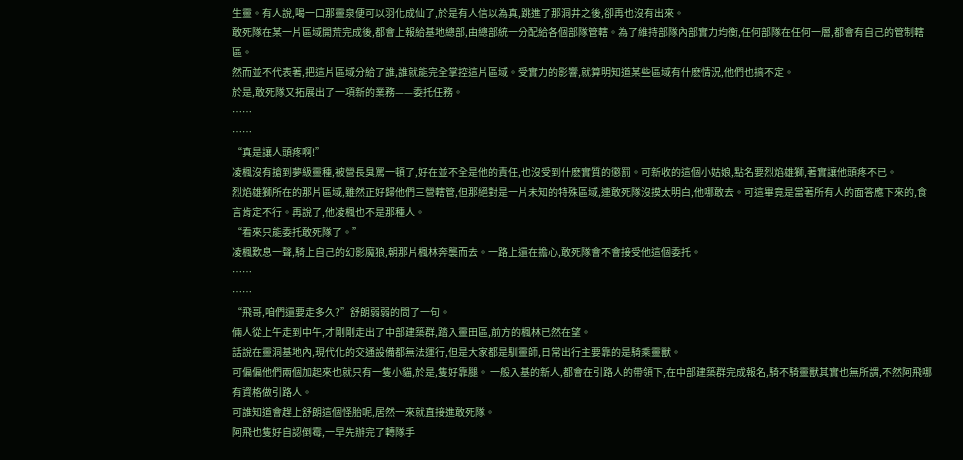生靈。有人說,喝一口那靈泉便可以羽化成仙了,於是有人信以為真,跳進了那洞井之後,卻再也沒有出來。
敢死隊在某一片區域開荒完成後,都會上報給基地總部,由總部統一分配給各個部隊管轄。為了維持部隊內部實力均衡,任何部隊在任何一層,都會有自己的管制轄區。
然而並不代表著,把這片區域分給了誰,誰就能完全掌控這片區域。受實力的影響,就算明知道某些區域有什麽情況,他們也搞不定。
於是,敢死隊又拓展出了一項新的業務——委托任務。
……
……
“真是讓人頭疼啊!”
凌楓沒有搶到夢級靈種,被營長臭罵一頓了,好在並不全是他的責任,也沒受到什麽實質的懲罰。可新收的這個小姑娘,點名要烈焰雄獅,著實讓他頭疼不已。
烈焰雄獅所在的那片區域,雖然正好歸他們三營轄管,但那絕對是一片未知的特殊區域,連敢死隊沒摸太明白,他哪敢去。可這畢竟是當著所有人的面答應下來的,食言肯定不行。再說了,他凌楓也不是那種人。
“看來只能委托敢死隊了。”
凌楓歎息一聲,騎上自己的幻影魔狼,朝那片楓林奔襲而去。一路上還在擔心,敢死隊會不會接受他這個委托。
……
……
“飛哥,咱們還要走多久?”舒朗弱弱的問了一句。
倆人從上午走到中午,才剛剛走出了中部建築群,踏入靈田區,前方的楓林已然在望。
話說在靈洞基地內,現代化的交通設備都無法運行,但是大家都是馴靈師,日常出行主要靠的是騎乘靈獸。
可偏偏他們兩個加起來也就只有一隻小貓,於是,隻好靠腿。 一般入基的新人,都會在引路人的帶領下,在中部建築群完成報名,騎不騎靈獸其實也無所謂,不然阿飛哪有資格做引路人。
可誰知道會趕上舒朗這個怪胎呢,居然一來就直接進敢死隊。
阿飛也隻好自認倒霉,一早先辦完了轉隊手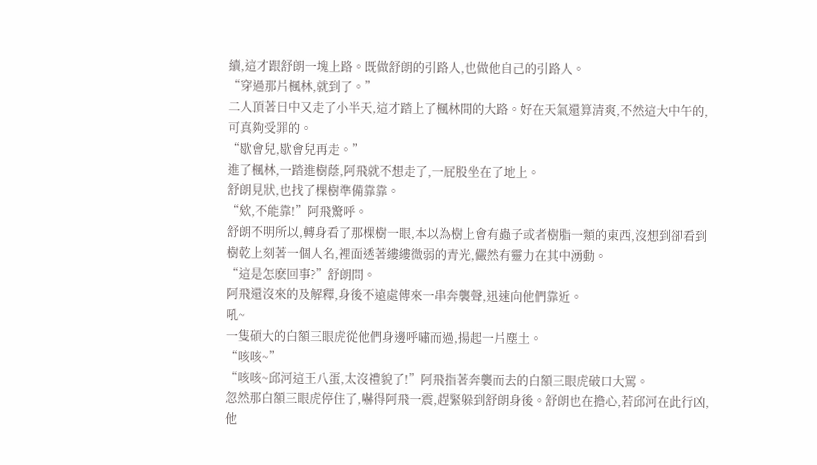續,這才跟舒朗一塊上路。既做舒朗的引路人,也做他自己的引路人。
“穿過那片楓林,就到了。”
二人頂著日中又走了小半天,這才踏上了楓林間的大路。好在天氣還算清爽,不然這大中午的,可真夠受罪的。
“歇會兒,歇會兒再走。”
進了楓林,一踏進樹蔭,阿飛就不想走了,一屁股坐在了地上。
舒朗見狀,也找了棵樹準備靠靠。
“欸,不能靠!”阿飛驚呼。
舒朗不明所以,轉身看了那棵樹一眼,本以為樹上會有蟲子或者樹脂一類的東西,沒想到卻看到樹乾上刻著一個人名,裡面透著縷縷微弱的青光,儼然有靈力在其中湧動。
“這是怎麽回事?”舒朗問。
阿飛還沒來的及解釋,身後不遠處傳來一串奔襲聲,迅速向他們靠近。
吼~
一隻碩大的白額三眼虎從他們身邊呼嘯而過,揚起一片塵土。
“咳咳~”
“咳咳~邱河這王八蛋,太沒禮貌了!”阿飛指著奔襲而去的白額三眼虎破口大罵。
忽然那白額三眼虎停住了,嚇得阿飛一震,趕緊躲到舒朗身後。舒朗也在擔心,若邱河在此行凶,他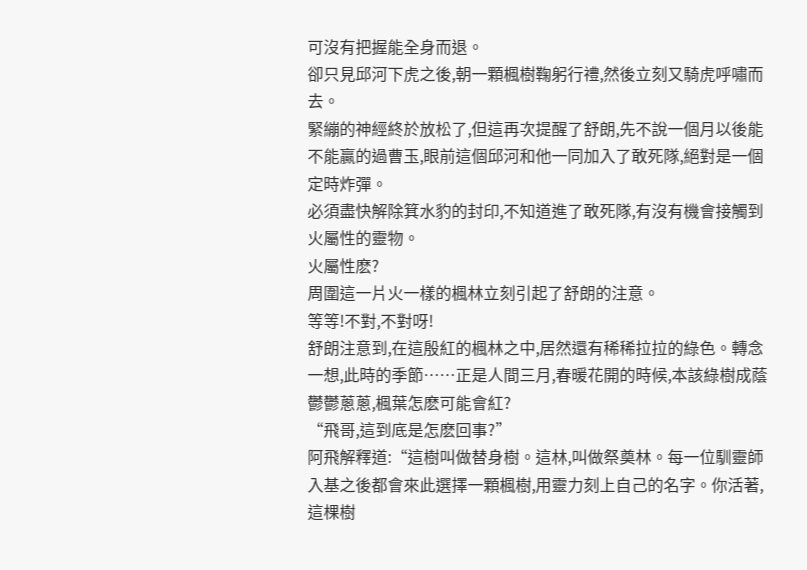可沒有把握能全身而退。
卻只見邱河下虎之後,朝一顆楓樹鞠躬行禮,然後立刻又騎虎呼嘯而去。
緊繃的神經終於放松了,但這再次提醒了舒朗,先不說一個月以後能不能贏的過曹玉,眼前這個邱河和他一同加入了敢死隊,絕對是一個定時炸彈。
必須盡快解除箕水豹的封印,不知道進了敢死隊,有沒有機會接觸到火屬性的靈物。
火屬性麽?
周圍這一片火一樣的楓林立刻引起了舒朗的注意。
等等!不對,不對呀!
舒朗注意到,在這殷紅的楓林之中,居然還有稀稀拉拉的綠色。轉念一想,此時的季節……正是人間三月,春暖花開的時候,本該綠樹成蔭鬱鬱蔥蔥,楓葉怎麽可能會紅?
“飛哥,這到底是怎麽回事?”
阿飛解釋道:“這樹叫做替身樹。這林,叫做祭奠林。每一位馴靈師入基之後都會來此選擇一顆楓樹,用靈力刻上自己的名字。你活著,這棵樹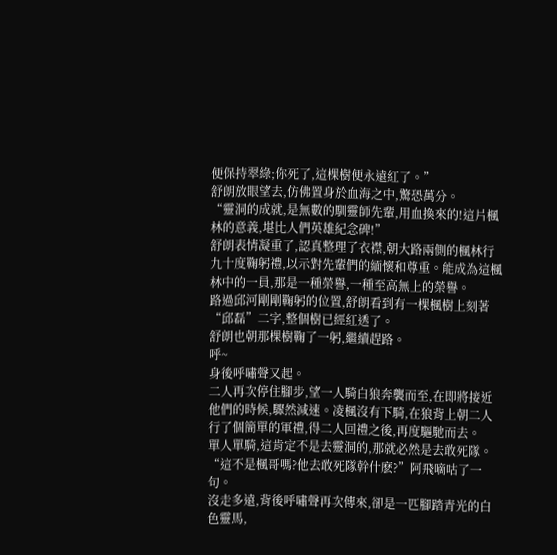便保持翠綠;你死了,這棵樹便永遠紅了。”
舒朗放眼望去,仿佛置身於血海之中,驚恐萬分。
“靈洞的成就,是無數的馴靈師先輩,用血換來的!這片楓林的意義,堪比人們英雄紀念碑!”
舒朗表情凝重了,認真整理了衣襟,朝大路兩側的楓林行九十度鞠躬禮,以示對先輩們的緬懷和尊重。能成為這楓林中的一員,那是一種榮譽,一種至高無上的榮譽。
路過邱河剛剛鞠躬的位置,舒朗看到有一棵楓樹上刻著“邱磊”二字,整個樹已經紅透了。
舒朗也朝那棵樹鞠了一躬,繼續趕路。
呼~
身後呼嘯聲又起。
二人再次停住腳步,望一人騎白狼奔襲而至,在即將接近他們的時候,驟然減速。凌楓沒有下騎,在狼背上朝二人行了個簡單的軍禮,得二人回禮之後,再度驅馳而去。
單人單騎,這肯定不是去靈洞的,那就必然是去敢死隊。
“這不是楓哥嗎?他去敢死隊幹什麽?”阿飛嘀咕了一句。
沒走多遠,背後呼嘯聲再次傳來,卻是一匹腳踏青光的白色靈馬,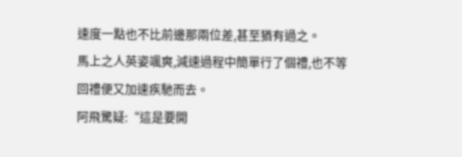速度一點也不比前邊那兩位差,甚至猶有過之。
馬上之人英姿颯爽,減速過程中簡單行了個禮,也不等回禮便又加速疾馳而去。
阿飛驚疑:“這是要開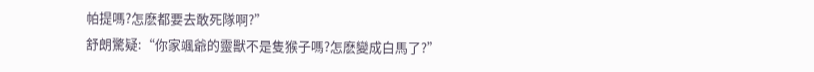帕提嗎?怎麽都要去敢死隊啊?”
舒朗驚疑:“你家颯爺的靈獸不是隻猴子嗎?怎麽變成白馬了?”